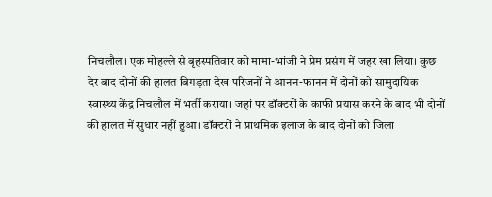निचलौल। एक मोहल्ले से बृहस्पतिवार को मामा-भांजी ने प्रेम प्रसंग में जहर खा लिया। कुछ देर बाद दोनों की हालत बिगड़ता देख परिजनों ने आनन-फानन में दोनों को सामुदायिक स्वास्थ्य केंद्र निचलौल में भर्ती कराया। जहां पर डॉक्टरों के काफी प्रयास करने के बाद भी दोनों की हालत में सुधार नहीं हुआ। डॉक्टरों ने प्राथमिक इलाज के बाद दोनों को जिला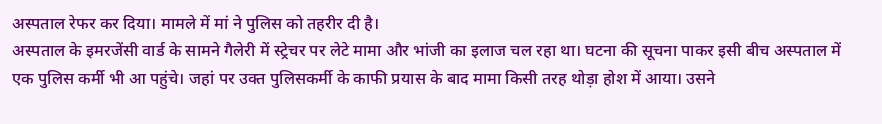अस्पताल रेफर कर दिया। मामले में मां ने पुलिस को तहरीर दी है।
अस्पताल के इमरजेंसी वार्ड के सामने गैलेरी में स्ट्रेचर पर लेटे मामा और भांजी का इलाज चल रहा था। घटना की सूचना पाकर इसी बीच अस्पताल में एक पुलिस कर्मी भी आ पहुंचे। जहां पर उक्त पुलिसकर्मी के काफी प्रयास के बाद मामा किसी तरह थोड़ा होश में आया। उसने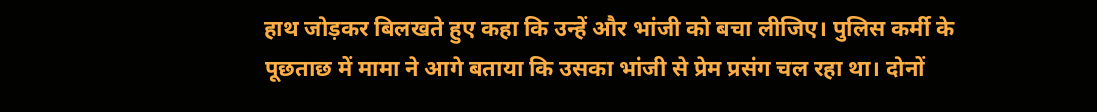हाथ जोड़कर बिलखते हुए कहा कि उन्हें और भांजी को बचा लीजिए। पुलिस कर्मी के पूछताछ में मामा ने आगे बताया कि उसका भांजी से प्रेम प्रसंग चल रहा था। दोनों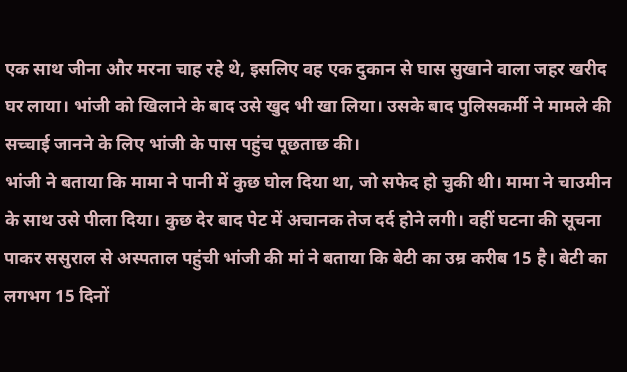एक साथ जीना और मरना चाह रहे थे, इसलिए वह एक दुकान से घास सुखाने वाला जहर खरीद घर लाया। भांजी को खिलाने के बाद उसे खुद भी खा लिया। उसके बाद पुलिसकर्मी ने मामले की सच्चाई जानने के लिए भांजी के पास पहुंच पूछताछ की।
भांजी ने बताया कि मामा ने पानी में कुछ घोल दिया था, जो सफेद हो चुकी थी। मामा ने चाउमीन के साथ उसे पीला दिया। कुछ देर बाद पेट में अचानक तेज दर्द होने लगी। वहीं घटना की सूचना पाकर ससुराल से अस्पताल पहुंची भांजी की मां ने बताया कि बेटी का उम्र करीब 15 है। बेटी का लगभग 15 दिनों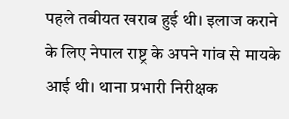पहले तबीयत खराब हुई थी। इलाज कराने के लिए नेपाल राष्ट्र के अपने गांव से मायके आई थी। थाना प्रभारी निरीक्षक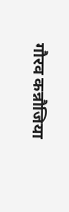गौरव कन्नौजिया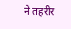ने तहरीर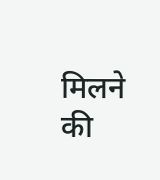मिलने की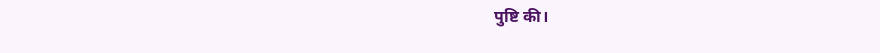पुष्टि की।